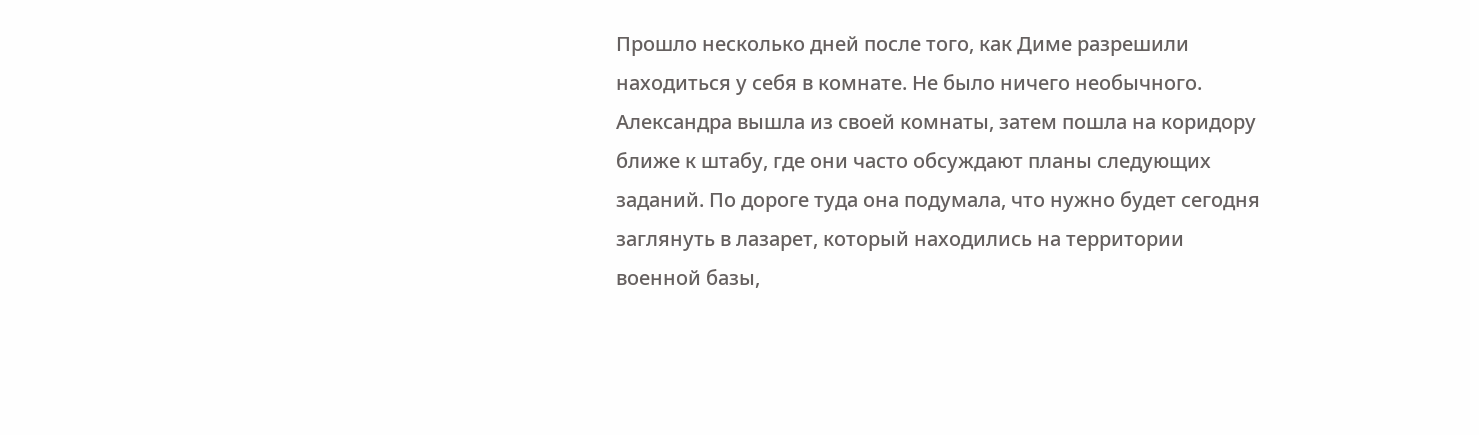Прошло несколько дней после того, как Диме разрешили находиться у себя в комнате. Не было ничего необычного.
Александра вышла из своей комнаты, затем пошла на коридору ближе к штабу, где они часто обсуждают планы следующих заданий. По дороге туда она подумала, что нужно будет сегодня заглянуть в лазарет, который находились на территории военной базы,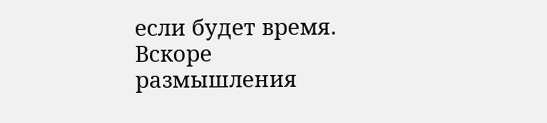если будет время. Вскоре размышления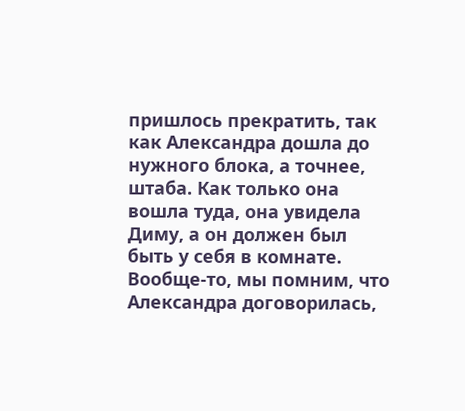пришлось прекратить, так как Александра дошла до нужного блока, а точнее, штаба. Как только она вошла туда, она увидела Диму, а он должен был быть у себя в комнате. Вообще-то, мы помним, что Александра договорилась,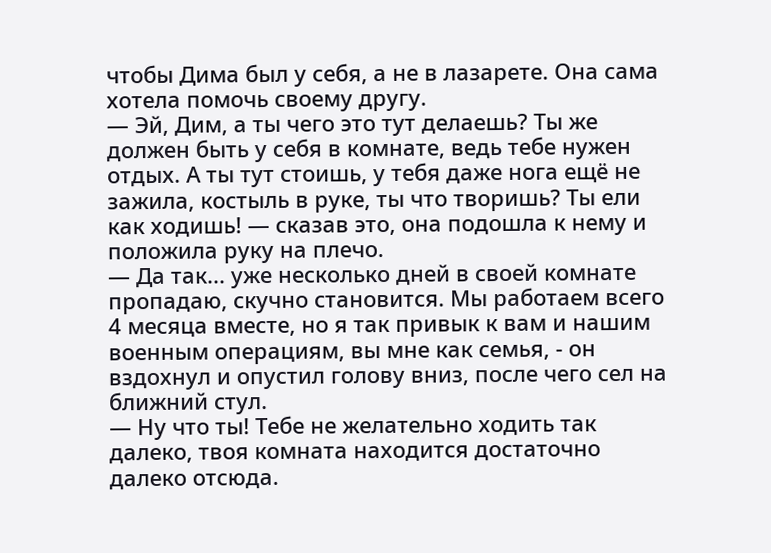чтобы Дима был у себя, а не в лазарете. Она сама хотела помочь своему другу.
— Эй, Дим, а ты чего это тут делаешь? Ты же должен быть у себя в комнате, ведь тебе нужен отдых. А ты тут стоишь, у тебя даже нога ещё не зажила, костыль в руке, ты что творишь? Ты ели как ходишь! — сказав это, она подошла к нему и положила руку на плечо.
— Да так... уже несколько дней в своей комнате пропадаю, скучно становится. Мы работаем всего 4 месяца вместе, но я так привык к вам и нашим военным операциям, вы мне как семья, - он вздохнул и опустил голову вниз, после чего сел на ближний стул.
— Ну что ты! Тебе не желательно ходить так далеко, твоя комната находится достаточно далеко отсюда.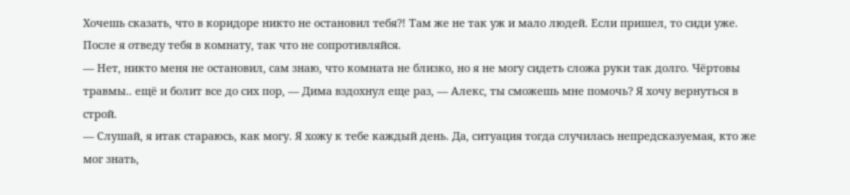Хочешь сказать, что в коридоре никто не остановил тебя?! Там же не так уж и мало людей. Если пришел, то сиди уже. После я отведу тебя в комнату, так что не сопротивляйся.
— Нет, никто меня не остановил, сам знаю, что комната не близко, но я не могу сидеть сложа руки так долго. Чёртовы травмы.. ещё и болит все до сих пор, — Дима вздохнул еще раз, — Алекс, ты сможешь мне помочь? Я хочу вернуться в строй.
— Слушай, я итак стараюсь, как могу. Я хожу к тебе каждый день. Да, ситуация тогда случилась непредсказуемая, кто же мог знать,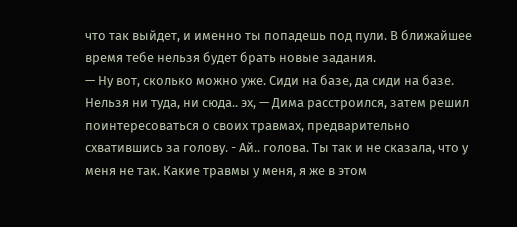что так выйдет, и именно ты попадешь под пули. В ближайшее время тебе нельзя будет брать новые задания.
— Ну вот, сколько можно уже. Сиди на базе, да сиди на базе. Нельзя ни туда, ни сюда.. эх, — Дима расстроился, затем решил поинтересоваться о своих травмах, предварительно схватившись за голову. - Ай.. голова. Ты так и не сказала, что у меня не так. Какие травмы у меня, я же в этом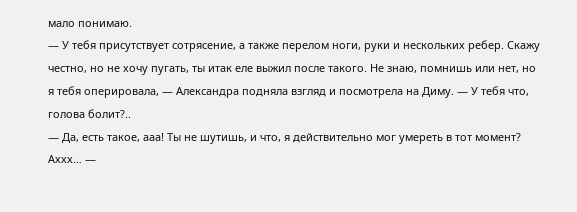мало понимаю.
— У тебя присутствует сотрясение, а также перелом ноги, руки и нескольких ребер. Скажу честно, но не хочу пугать, ты итак еле выжил после такого. Не знаю, помнишь или нет, но я тебя оперировала, — Александра подняла взгляд и посмотрела на Диму. — У тебя что, голова болит?..
— Да, есть такое, ааа! Ты не шутишь, и что, я действительно мог умереть в тот момент? Аххх… —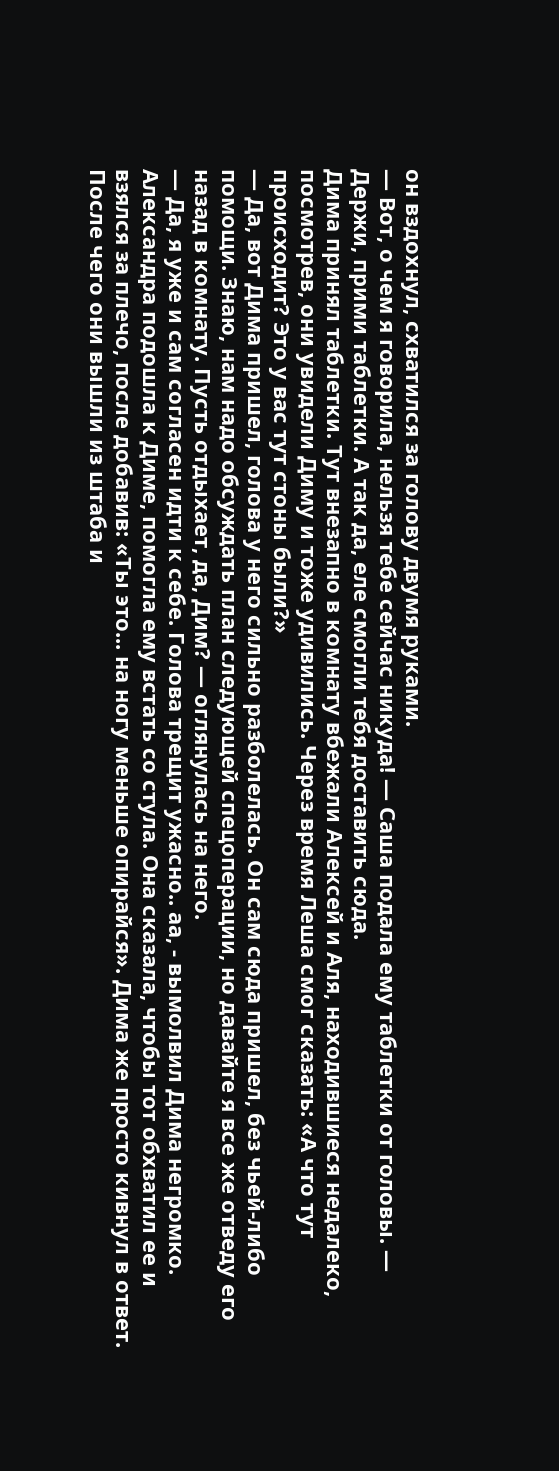он вздохнул, схватился за голову двумя руками.
— Вот, о чем я говорила, нельзя тебе сейчас никуда! — Саша подала ему таблетки от головы. — Держи, прими таблетки. А так да, еле смогли тебя доставить сюда.
Дима принял таблетки. Тут внезапно в комнату вбежали Алексей и Аля, находившиеся недалеко, посмотрев, они увидели Диму и тоже удивились. Через время Леша смог сказать: «А что тут происходит? Это у вас тут стоны были?»
— Да, вот Дима пришел, голова у него сильно разболелась. Он сам сюда пришел, без чьей-либо помощи. Знаю, нам надо обсуждать план следующей спецоперации, но давайте я все же отведу его назад в комнату. Пусть отдыхает, да, Дим? — оглянулась на него.
— Да, я уже и сам согласен идти к себе. Голова трещит ужасно.. аа, - вымолвил Дима негромко.
Александра подошла к Диме, помогла ему встать со стула. Она сказала, чтобы тот обхватил ее и взялся за плечо, после добавив: «Ты это... на ногу меньше опирайся». Дима же просто кивнул в ответ.
После чего они вышли из штаба и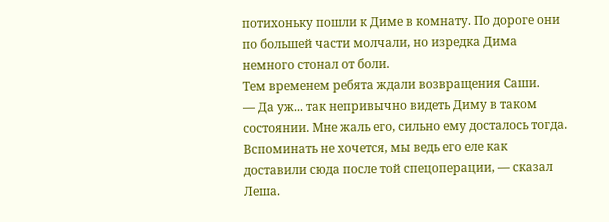потихоньку пошли к Диме в комнату. По дороге они по большей части молчали, но изредка Дима немного стонал от боли.
Тем временем ребята ждали возвращения Саши.
— Да уж... так непривычно видеть Диму в таком состоянии. Мне жаль его, сильно ему досталось тогда. Вспоминать не хочется, мы ведь его еле как доставили сюда после той спецоперации, — сказал Леша.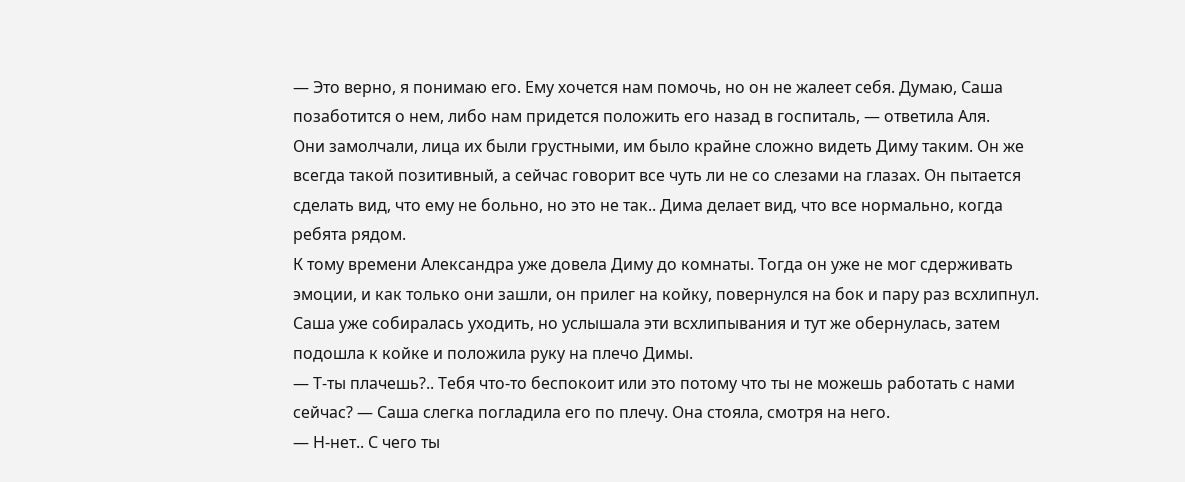— Это верно, я понимаю его. Ему хочется нам помочь, но он не жалеет себя. Думаю, Саша позаботится о нем, либо нам придется положить его назад в госпиталь, — ответила Аля.
Они замолчали, лица их были грустными, им было крайне сложно видеть Диму таким. Он же всегда такой позитивный, а сейчас говорит все чуть ли не со слезами на глазах. Он пытается сделать вид, что ему не больно, но это не так.. Дима делает вид, что все нормально, когда ребята рядом.
К тому времени Александра уже довела Диму до комнаты. Тогда он уже не мог сдерживать эмоции, и как только они зашли, он прилег на койку, повернулся на бок и пару раз всхлипнул. Саша уже собиралась уходить, но услышала эти всхлипывания и тут же обернулась, затем подошла к койке и положила руку на плечо Димы.
— Т-ты плачешь?.. Тебя что-то беспокоит или это потому что ты не можешь работать с нами сейчас? — Саша слегка погладила его по плечу. Она стояла, смотря на него.
— Н-нет.. С чего ты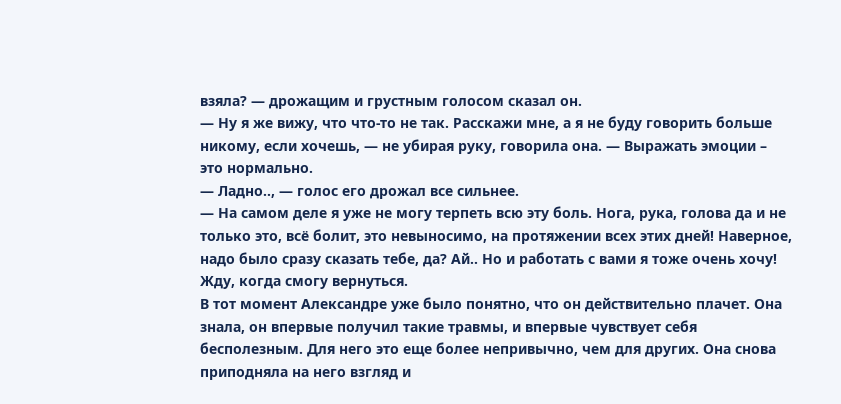взяла? — дрожащим и грустным голосом сказал он.
— Ну я же вижу, что что-то не так. Расскажи мне, а я не буду говорить больше никому, если хочешь, — не убирая руку, говорила она. — Выражать эмоции – это нормально.
— Ладно.., — голос его дрожал все сильнее.
— На самом деле я уже не могу терпеть всю эту боль. Нога, рука, голова да и не только это, всё болит, это невыносимо, на протяжении всех этих дней! Наверное, надо было сразу сказать тебе, да? Ай.. Но и работать с вами я тоже очень хочу! Жду, когда смогу вернуться.
В тот момент Александре уже было понятно, что он действительно плачет. Она знала, он впервые получил такие травмы, и впервые чувствует себя бесполезным. Для него это еще более непривычно, чем для других. Она снова приподняла на него взгляд и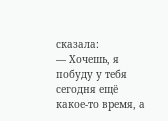сказала:
— Хочешь, я побуду у тебя сегодня ещё какое-то время, а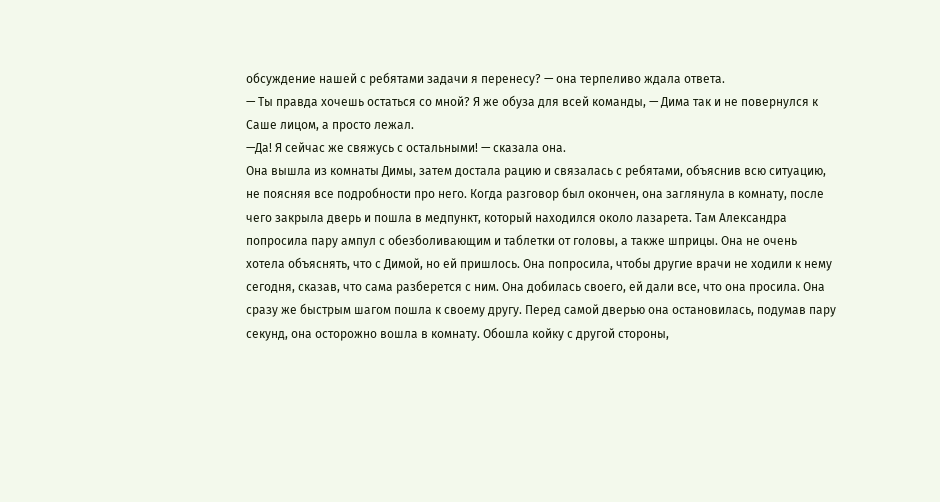обсуждение нашей с ребятами задачи я перенесу? — она терпеливо ждала ответа.
— Ты правда хочешь остаться со мной? Я же обуза для всей команды, — Дима так и не повернулся к Саше лицом, а просто лежал.
—Да! Я сейчас же свяжусь с остальными! — сказала она.
Она вышла из комнаты Димы, затем достала рацию и связалась с ребятами, объяснив всю ситуацию, не поясняя все подробности про него. Когда разговор был окончен, она заглянула в комнату, после чего закрыла дверь и пошла в медпункт, который находился около лазарета. Там Александра попросила пару ампул с обезболивающим и таблетки от головы, а также шприцы. Она не очень хотела объяснять, что с Димой, но ей пришлось. Она попросила, чтобы другие врачи не ходили к нему сегодня, сказав, что сама разберется с ним. Она добилась своего, ей дали все, что она просила. Она сразу же быстрым шагом пошла к своему другу. Перед самой дверью она остановилась, подумав пару секунд, она осторожно вошла в комнату. Обошла койку с другой стороны,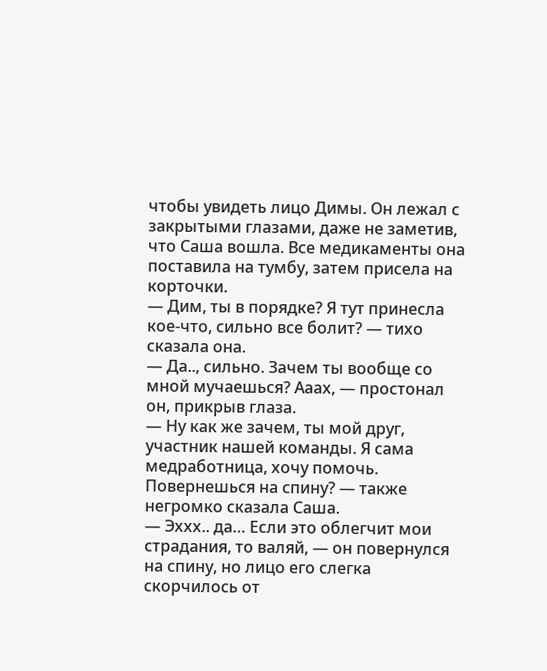чтобы увидеть лицо Димы. Он лежал с закрытыми глазами, даже не заметив, что Саша вошла. Все медикаменты она поставила на тумбу, затем присела на корточки.
— Дим, ты в порядке? Я тут принесла кое-что, сильно все болит? — тихо сказала она.
— Да.., сильно. Зачем ты вообще со мной мучаешься? Ааах, — простонал он, прикрыв глаза.
— Ну как же зачем, ты мой друг, участник нашей команды. Я сама медработница, хочу помочь. Повернешься на спину? — также негромко сказала Саша.
— Эххх.. да… Если это облегчит мои страдания, то валяй, — он повернулся на спину, но лицо его слегка скорчилось от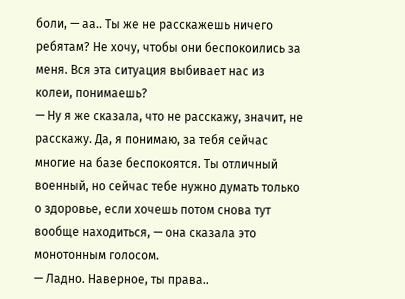боли, — аа.. Ты же не расскажешь ничего ребятам? Не хочу, чтобы они беспокоились за меня. Вся эта ситуация выбивает нас из колеи, понимаешь?
— Ну я же сказала, что не расскажу, значит, не расскажу. Да, я понимаю, за тебя сейчас многие на базе беспокоятся. Ты отличный военный, но сейчас тебе нужно думать только о здоровье, если хочешь потом снова тут вообще находиться, — она сказала это монотонным голосом.
— Ладно. Наверное, ты права..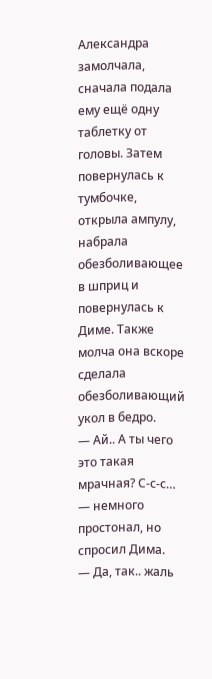Александра замолчала, сначала подала ему ещё одну таблетку от головы. Затем повернулась к тумбочке, открыла ампулу, набрала обезболивающее в шприц и повернулась к Диме. Также молча она вскоре сделала обезболивающий укол в бедро.
— Ай.. А ты чего это такая мрачная? С-с-с… — немного простонал, но спросил Дима.
— Да, так.. жаль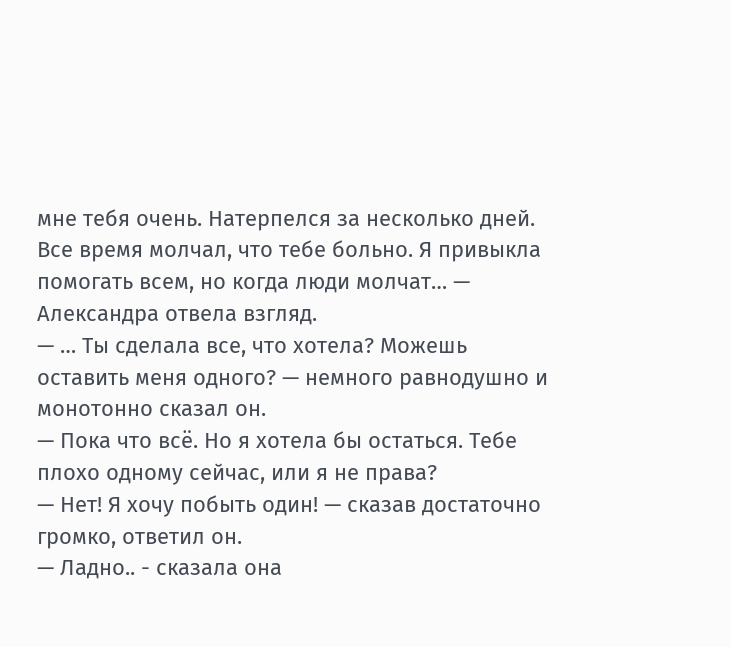мне тебя очень. Натерпелся за несколько дней. Все время молчал, что тебе больно. Я привыкла помогать всем, но когда люди молчат… — Александра отвела взгляд.
— … Ты сделала все, что хотела? Можешь оставить меня одного? — немного равнодушно и монотонно сказал он.
— Пока что всё. Но я хотела бы остаться. Тебе плохо одному сейчас, или я не права?
— Нет! Я хочу побыть один! — сказав достаточно громко, ответил он.
— Ладно.. - сказала она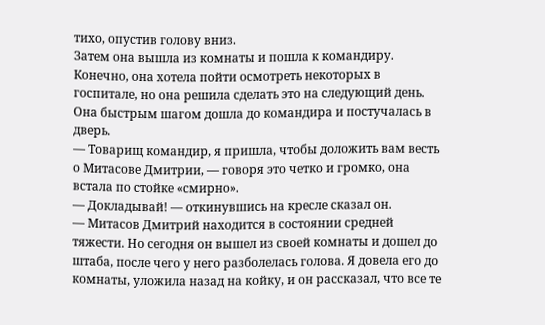тихо, опустив голову вниз.
Затем она вышла из комнаты и пошла к командиру. Конечно, она хотела пойти осмотреть некоторых в госпитале, но она решила сделать это на следующий день. Она быстрым шагом дошла до командира и постучалась в дверь.
— Товарищ командир, я пришла, чтобы доложить вам весть о Митасове Дмитрии, — говоря это четко и громко, она встала по стойке «смирно».
— Докладывай! — откинувшись на кресле сказал он.
— Митасов Дмитрий находится в состоянии средней тяжести. Но сегодня он вышел из своей комнаты и дошел до штаба, после чего у него разболелась голова. Я довела его до комнаты, уложила назад на койку, и он рассказал, что все те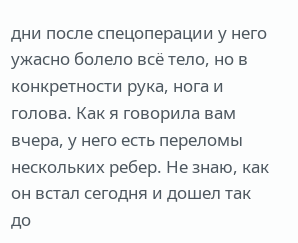дни после спецоперации у него ужасно болело всё тело, но в конкретности рука, нога и голова. Как я говорила вам вчера, у него есть переломы нескольких ребер. Не знаю, как он встал сегодня и дошел так до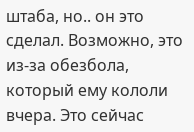штаба, но.. он это сделал. Возможно, это из-за обезбола, который ему кололи вчера. Это сейчас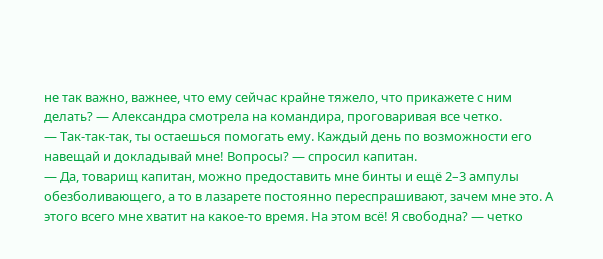не так важно, важнее, что ему сейчас крайне тяжело, что прикажете с ним делать? — Александра смотрела на командира, проговаривая все четко.
— Так-так-так, ты остаешься помогать ему. Каждый день по возможности его навещай и докладывай мне! Вопросы? — спросил капитан.
— Да, товарищ капитан, можно предоставить мне бинты и ещё 2–3 ампулы обезболивающего, а то в лазарете постоянно переспрашивают, зачем мне это. А этого всего мне хватит на какое-то время. На этом всё! Я свободна? — четко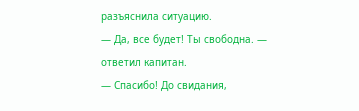разъяснила ситуацию.
— Да, все будет! Ты свободна. — ответил капитан.
— Спасибо! До свидания,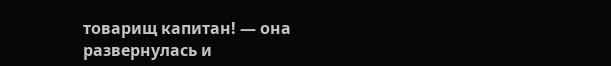товарищ капитан! — она развернулась и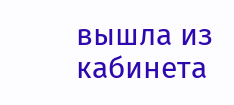вышла из кабинета